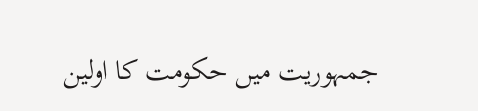جمہوریت میں حکومت کا اولین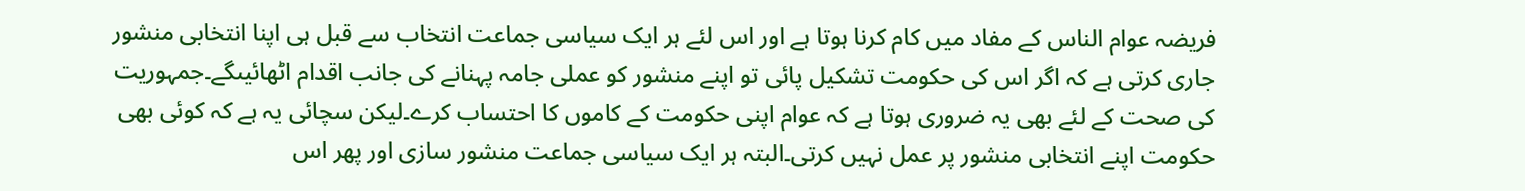فریضہ عوام الناس کے مفاد میں کام کرنا ہوتا ہے اور اس لئے ہر ایک سیاسی جماعت انتخاب سے قبل ہی اپنا انتخابی منشور جاری کرتی ہے کہ اگر اس کی حکومت تشکیل پائی تو اپنے منشور کو عملی جامہ پہنانے کی جانب اقدام اٹھائیںگے۔جمہوریت کی صحت کے لئے بھی یہ ضروری ہوتا ہے کہ عوام اپنی حکومت کے کاموں کا احتساب کرے۔لیکن سچائی یہ ہے کہ کوئی بھی حکومت اپنے انتخابی منشور پر عمل نہیں کرتی۔البتہ ہر ایک سیاسی جماعت منشور سازی اور پھر اس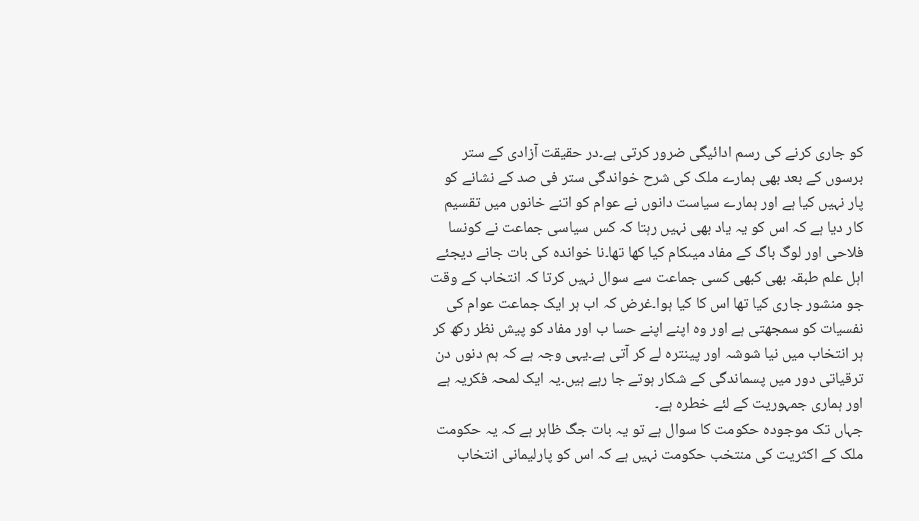کو جاری کرنے کی رسم ادائیگی ضرور کرتی ہے۔در حقیقت آزادی کے ستر برسوں کے بعد بھی ہمارے ملک کی شرح خواندگی ستر فی صد کے نشانے کو پار نہیں کیا ہے اور ہمارے سیاست دانوں نے عوام کو اتنے خانوں میں تقسیم کار دیا ہے کہ اس کو یہ یاد بھی نہیں رہتا کہ کس سیاسی جماعت نے کونسا فلاحی اور لوگ باگ کے مفاد میںکام کیا کھا تھا۔نا خواندہ کی بات جانے دیجئے اہل علم طبقہ بھی کبھی کسی جماعت سے سوال نہیں کرتا کہ انتخاب کے وقت جو منشور جاری کیا تھا اس کا کیا ہوا۔غرض کہ اب ہر ایک جماعت عوام کی نفسیات کو سمجھتی ہے اور وہ اپنے اپنے حسا ب اور مفاد کو پیش نظر رکھ کر ہر انتخاب میں نیا شوشہ اور پینترہ لے کر آتی ہے۔یہی وجہ ہے کہ ہم دنوں دن ترقیاتی دور میں پسماندگی کے شکار ہوتے جا رہے ہیں۔یہ ایک لمحہ فکریہ ہے اور ہماری جمہوریت کے لئے خطرہ ہے۔
جہاں تک موجودہ حکومت کا سوال ہے تو یہ بات جگ ظاہر ہے کہ یہ حکومت ملک کے اکثریت کی منتخب حکومت نہیں ہے کہ اس کو پارلیمانی انتخاب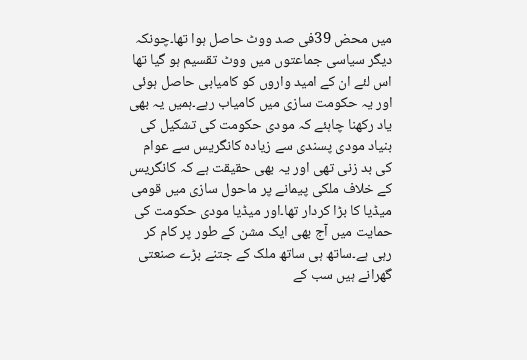میں محض 39فی صد ووٹ حاصل ہوا تھا۔چونکہ دیگر سیاسی جماعتوں میں ووٹ تقسیم ہو گیا تھا اس لئے ان کے امید واروں کو کامیابی حاصل ہوئی اور یہ حکومت سازی میں کامیاب رہے۔ہمیں یہ بھی یاد رکھنا چاہئے کہ مودی حکومت کی تشکیل کی بنیاد مودی پسندی سے زیادہ کانگریس سے عوام کی بد زنی تھی اور یہ بھی حقیقت ہے کہ کانگریس کے خلاف ملکی پیمانے پر ماحول سازی میں قومی میڈیا کا بڑا کردار تھا۔اور میڈیا مودی حکومت کی حمایت میں آج بھی ایک مشن کے طور پر کام کر رہی ہے۔ساتھ ہی ساتھ ملک کے جتنے بڑے صنعتی گھرانے ہیں سب کے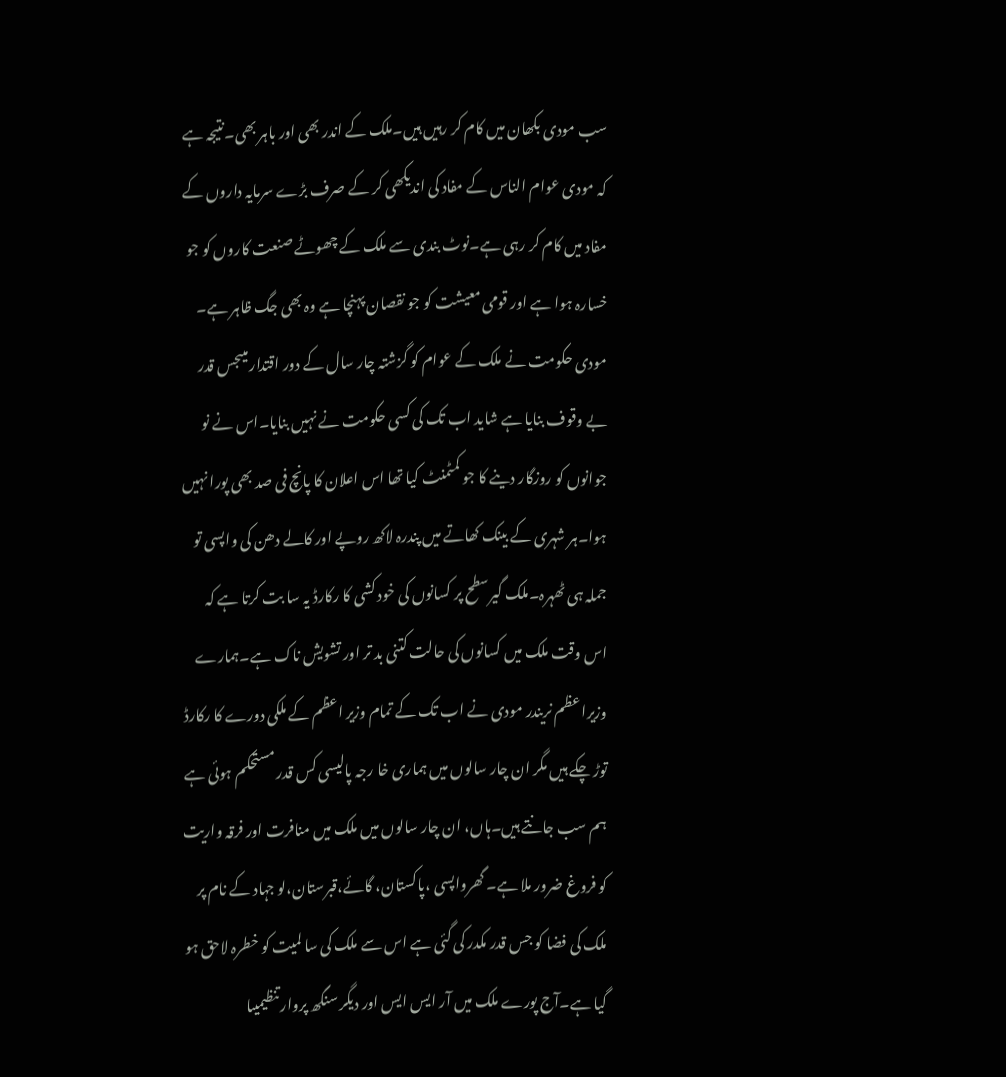سب مودی بکھان میں کام کر رہیں ہیں۔ملک کے اندر بھی اور باہر بھی۔نتیجہ ہے کہ مودی عوام الناس کے مفاد کی اندیکھی کر کے صرف بڑے سرمایہ داروں کے مفاد میں کام کر رہی ہے۔نوٹ بندی سے ملک کے چھوٹے صنعت کاروں کو جو خسارہ ہوا ہے اور قومی معیشت کو جو نقصان پہنچا ہے وہ بھی جگ ظاہر ہے۔
مودی حکومت نے ملک کے عوام کو گزشتہ چار سال کے دور اقتدار میںجس قدر بے وقوف بنایا ہے شاید اب تک کی کسی حکومت نے نہیں بنایا۔اس نے نو جوانوں کو روزگار دینے کا جو کمٹمنٹ کیا تھا اس اعلان کا پانچ فی صد بھی پورا نہیں ہوا۔ہر شہری کے بینک کھاتے میں پندرہ لاکھ روپے اور کالے دھن کی واپسی تو جملہ ہی ٹھہرہ۔ملک گیرسطح پر کسانوں کی خود کشی کا رکارڈ یہ سا بت کرتا ہے کہ اس وقت ملک میں کسانوں کی حالت کتنی بد تر اور تشویش ناک ہے۔ہمارے وزیرا عظم نریندر مودی نے اب تک کے تمام وزیر اعظم کے ملکی دورے کا رکارڈ توڑ چکے ہیں مگر ان چار سالوں میں ہماری خا رجہ پالیسی کس قدر مستحکم ہوئی ہے ہم سب جانتے ہیں۔ہاں، ان چار سالوں میں ملک میں منافرت اور فرقہ واریت کو فروغ ضرور ملا ہے۔ گھرواپسی ،پاکستان، گائے،قبرستان،لو جہاد کے نام پر ملک کی فضا کو جس قدر مکدر کی گئی ہے اس سے ملک کی سا لمیت کو خطرہ لاحق ہو گیا ہے۔آج پورے ملک میں آر ایس ایس اور دیگر سنگھ پروار تنظیمیںا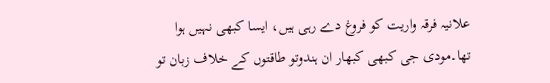علانیہ فرقہ واریت کو فروغ دے رہی ہیں، ایسا کبھی نہیں ہوا تھا۔مودی جی کبھی کبھار ان ہندوتو طاقتوں کے خلاف زبان تو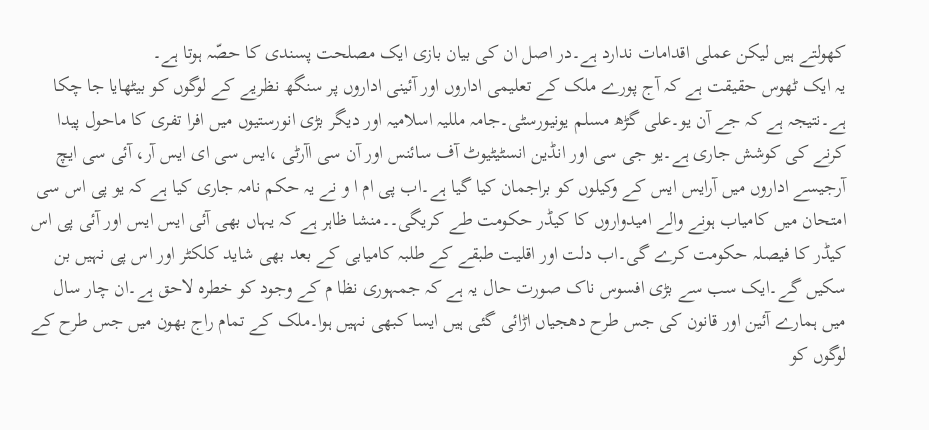کھولتے ہیں لیکن عملی اقدامات ندارد ہے۔در اصل ان کی بیان بازی ایک مصلحت پسندی کا حصّہ ہوتا ہے۔
یہ ایک ٹھوس حقیقت ہے کہ آج پورے ملک کے تعلیمی اداروں اور آئینی اداروں پر سنگھ نظریے کے لوگوں کو بیٹھایا جا چکا ہے۔نتیجہ ہے کہ جے آن یو۔علی گڑھ مسلم یونیورسٹی۔جامہ مللیہ اسلامیہ اور دیگر بڑی انورستیوں میں افرا تفری کا ماحول پیدا کرنے کی کوشش جاری ہے۔یو جی سی اور انڈین انسٹیٹیوٹ آف سائنس اور آن سی اآرٹی ،ایس سی ای ایس آر، آئی سی ایچ آرجیسے اداروں میں آرایس ایس کے وکیلوں کو براجمان کیا گیا ہے۔اب پی ام ا و نے یہ حکم نامہ جاری کیا ہے کہ یو پی اس سی امتحان میں کامیاب ہونے والے امیدواروں کا کیڈر حکومت طے کریگی۔۔منشا ظاہر ہے کہ یہاں بھی آئی ایس ایس اور آئی پی اس کیڈر کا فیصلہ حکومت کرے گی۔اب دلت اور اقلیت طبقے کے طلبہ کامیابی کے بعد بھی شاید کلکٹر اور اس پی نہیں بن سکیں گے۔ایک سب سے بڑی افسوس ناک صورت حال یہ ہے کہ جمہوری نظا م کے وجود کو خطرہ لاحق ہے۔ان چار سال میں ہمارے آئین اور قانون کی جس طرح دھجیاں اڑائی گئی ہیں ایسا کبھی نہیں ہوا۔ملک کے تمام راج بھون میں جس طرح کے لوگوں کو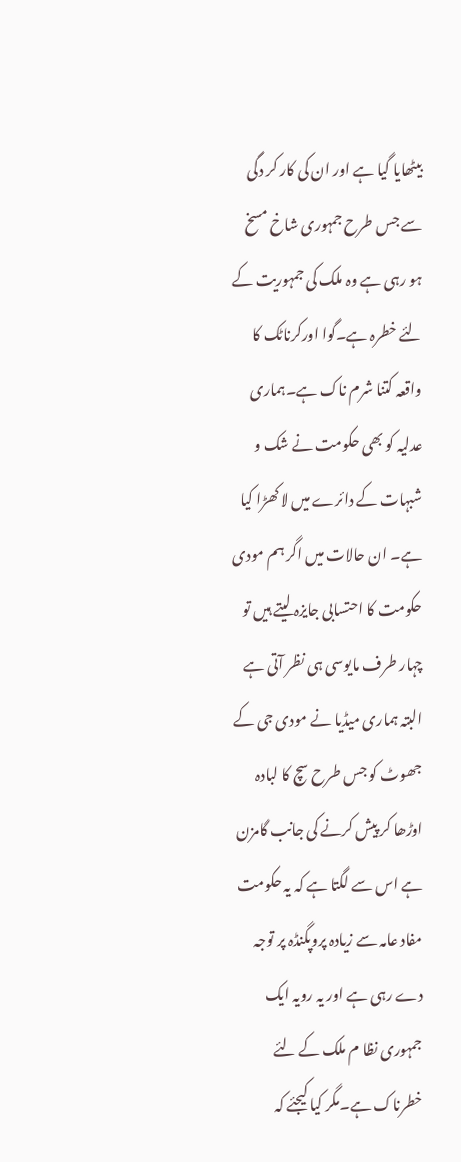بیٹھایا گیا ہے اور ان کی کار کر دگی سے جس طرح جمہوری شاخ مسخ ہو رہی ہے وہ ملک کی جمہوریت کے لئے خطرہ ہے۔گوا اورکرناٹک کا واقعہ کتنا شرم ناک ہے۔ہماری عدلیہ کو بھی حکومت نے شک و شبہات کے دائرے میں لا کھڑا کیا ہے۔ ان حالات میں اگر ہم مودی حکومت کا احتسابی جایزہ لیتے ہیں تو چہار طرف مایوسی ہی نظر آتی ہے البتہ ہماری میڈیا نے مودی جی کے جھوٹ کو جس طرح سچ کا لبادہ اوڑھا کر پیش کرنے کی جانب گامزن ہے اس سے لگتا ہے کہ یہ حکومت مفاد عامہ سے زیادہ پروپگنڈہ پر توجہ دے رہی ہے اور یہ رویہ ایک جمہوری نظا م ملک کے لئے خطرناک ہے۔مگر کیا کیجئے کہ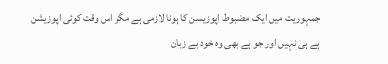جمہوریت میں ایک مضبوط اپوزیسن کا ہونا لازمی ہے مگر اس وقت کوئی اپوزیشن ہے ہی نہیں اور جو ہے بھی وہ خود بے زبان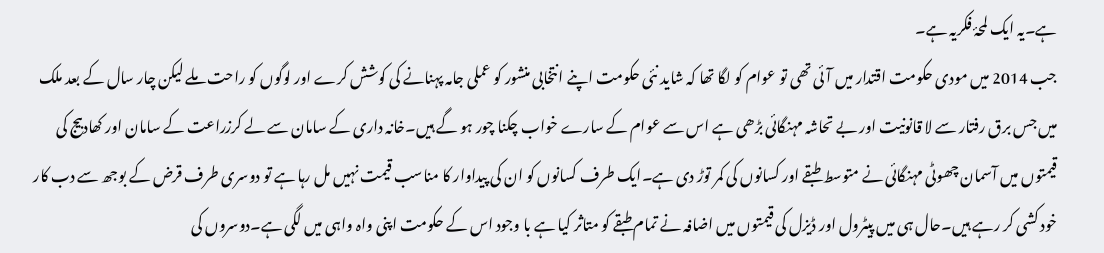ہے۔یہ ایک لمحۂ فکریہ ہے۔
جب 2014 میں مودی حکومت اقتدار میں آئی تھی تو عوام کو لگا تھا کہ شاید نئی حکومت اپنے انتخابی منشور کو عملی جامہ پہنانے کی کوشش کرے اور لوگوں کو راحت ملے لیکن چار سال کے بعد ملک میں جس برق رفتار سے لا قانونیت اور بے تحاشہ مہنگائی بڑھی ہے اس سے عوام کے سارے خواب چکنا چور ہو گے ہیں۔خانہ داری کے سامان سے لے کرزراعت کے سامان اور کھادبیج کی قیمتوں میں آسمان چھوٹی مہنگائی نے متوسط طبقے اور کسانوں کی کمر توڑ دی ہے۔ایک طرف کسانوں کو ان کی پیداوار کا مناسب قیمت نہیں مل رہا ہے تو دوسری طرف قرض کے بوجھ سے دب کار خود کشی کر رہے ہیں۔حال ہی میں پیٹرول اور ڈیزل کی قیمتوں میں اضافہ نے تمام طبقے کو متاثر کیا ہے با وجود اس کے حکومت اپنی واہ واہی میں لگی ہے۔دوسروں کی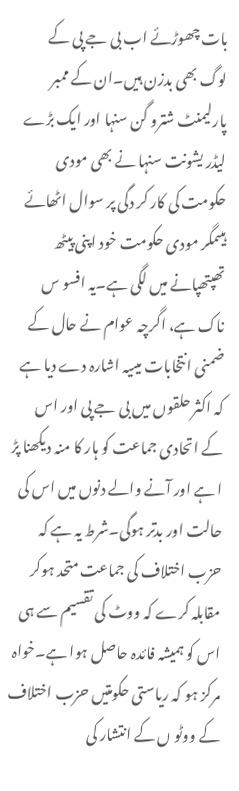بات چھوڑئے اب بی جے پی کے لوگ بھی بدزن ہیں۔ان کے ممبر پارلیمنٹ شترو گن سنہا اور ایک بڑے لیڈر یشونت سنہا نے بھی مودی حکومت کی کار کر دگی پر سوال اٹھائے ہیںمگر مودی حکومت خود اپنی پیٹھ تھپتھپانے میں لگی ہے۔یہ افسو س ناک ہے، اگرچہ عوام نے حال کے ضمنی انتخابات میںیہ اشارہ دے دیا ہے کہ اکثر حلقوں میں بی جے پی اور اس کے اتحادی جماعت کو ہار کا منہ دیکھنا پڑ ا ہے اور آنے والے دنوں میں اس کی حالت اور بدتر ہوگی۔شرط یہ ہے کہ حزب اختلاف کی جماعت متحد ہوکر مقابلہ کرے کہ ووٹ کی تقسیم سے ہی اس کو ہمیشہ فائدہ حاصل ہوا ہے۔خواہ مرکز ہو کہ ریاستی حکومتیں حزب اختلاف کے ووٹو ں کے انتشار کی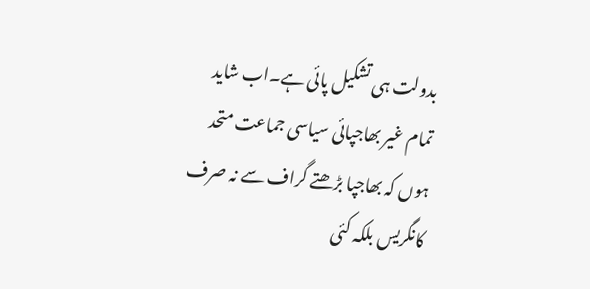بدولت ہی تشکیل پائی ہے۔اب شاید تمام غیر بھاجپائی سیاسی جماعت متحد ہوں کہ بھاجپا بڑھتے گراف سے نہ صرف کانگریس بلکہ کئی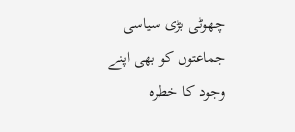چھوٹی بڑی سیاسی جماعتوں کو بھی اپنے وجود کا خطرہ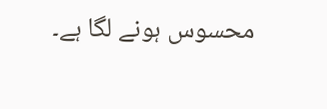محسوس ہونے لگا ہے۔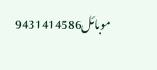موبائل9431414586